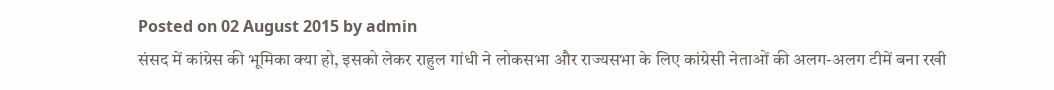Posted on 02 August 2015 by admin
संसद में कांग्रेस की भूमिका क्या हो, इसको लेकर राहुल गांधी ने लोकसभा और राज्यसभा के लिए कांग्रेसी नेताओं की अलग-अलग टीमें बना रखी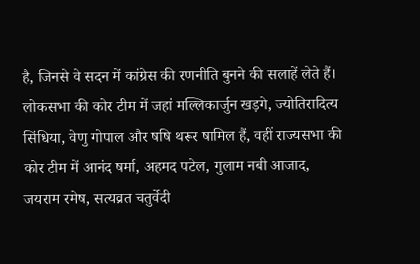है, जिनसे वे सदन में कांग्रेस की रणनीति बुनने की सलाहें लेते हैं। लोकसभा की कोर टीम में जहां मल्लिकार्जुन खड़गे, ज्योतिरादित्य सिंधिया, वेणु गोपाल और षषि थरूर षामिल हैं, वहीं राज्यसभा की कोर टीम में आनंद षर्मा, अहमद पटेल, गुलाम नबी आजाद, जयराम रमेष, सत्यव्रत चतुर्वेदी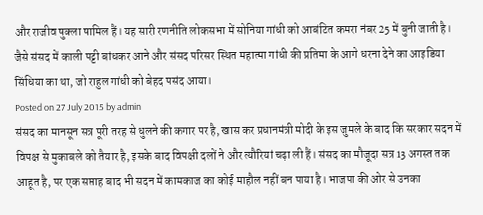और राजीव षुक्ला षामिल हैं। यह सारी रणनीति लोकसभा में सोनिया गांधी को आबंटित कमरा नंबर 25 में बुनी जाती है। जैसे संसद में काली पट्टी बांधकर आने और संसद परिसर स्थित महात्मा गांधी की प्रतिमा के आगे धरना देने का आइडिया सिंधिया का था, जो राहुल गांधी को बेहद पसंद आया।
Posted on 27 July 2015 by admin
संसद का मानसून सत्र पूरी तरह से धुलने की कगार पर है, खास कर प्रधानमंत्री मोदी के इस जुमले के बाद कि सरकार सदन में विपक्ष से मुकाबले को तैयार है, इसके बाद विपक्षी दलों ने और त्यौरियां चढ़ा ली हैं। संसद का मौजूदा सत्र 13 अगस्त तक आहूत है, पर एक सप्ताह बाद भी सदन में कामकाज का कोई माहौल नहीं बन पाया है। भाजपा की ओर से उनका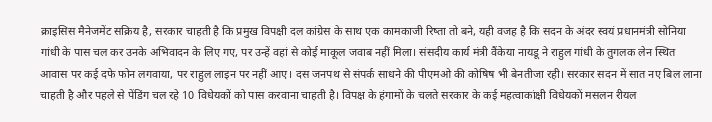क्राइसिस मैनेजमेंट सक्रिय है, सरकार चाहती है कि प्रमुख विपक्षी दल कांग्रेस के साथ एक कामकाजी रिष्ता तो बने, यही वजह है कि सदन के अंदर स्वयं प्रधानमंत्री सोनिया गांधी के पास चल कर उनके अभिवादन के लिए गए, पर उन्हें वहां से कोई माकूल जवाब नहीं मिला। संसदीय कार्य मंत्री वैंकेया नायडू ने राहुल गांधी के तुगलक लेन स्थित आवास पर कई दफे फोन लगवाया, पर राहुल लाइन पर नहीं आए। दस जनपथ से संपर्क साधने की पीएमओ की कोषिष भी बेनतीजा रही। सरकार सदन में सात नए बिल लाना चाहती है और पहले से पेंडिंग चल रहे 10 विधेयकों को पास करवाना चाहती है। विपक्ष के हंगामों के चलते सरकार के कई महत्वाकांक्षी विधेयकों मसलन रीयल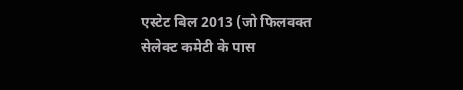एस्टेट बिल 2013 (जो फिलवक्त सेलेक्ट कमेटी के पास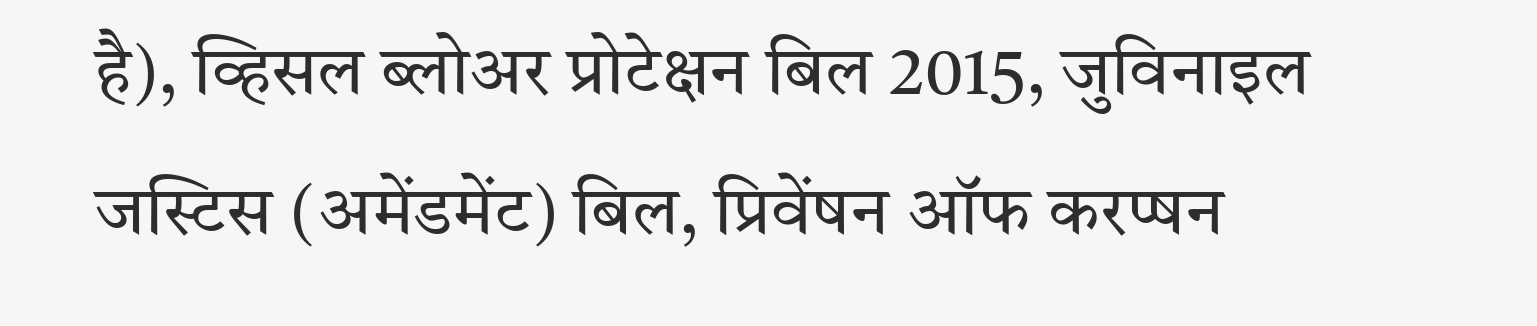है), व्हिसल ब्लोअर प्रोटेक्षन बिल 2015, जुविनाइल जस्टिस (अमेंडमेंट) बिल, प्रिवेंषन ऑफ करप्षन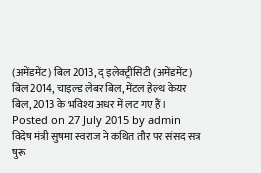(अमेंडमेंट) बिल 2013, द् इलेक्ट्रीसिटी (अमेंडमेंट) बिल 2014, चाइल्ड लेबर बिल, मेंटल हेल्थ केयर बिल, 2013 के भविश्य अधर में लट गए हैं।
Posted on 27 July 2015 by admin
विदेष मंत्री सुषमा स्वराज ने कथित तौर पर संसद सत्र षुरू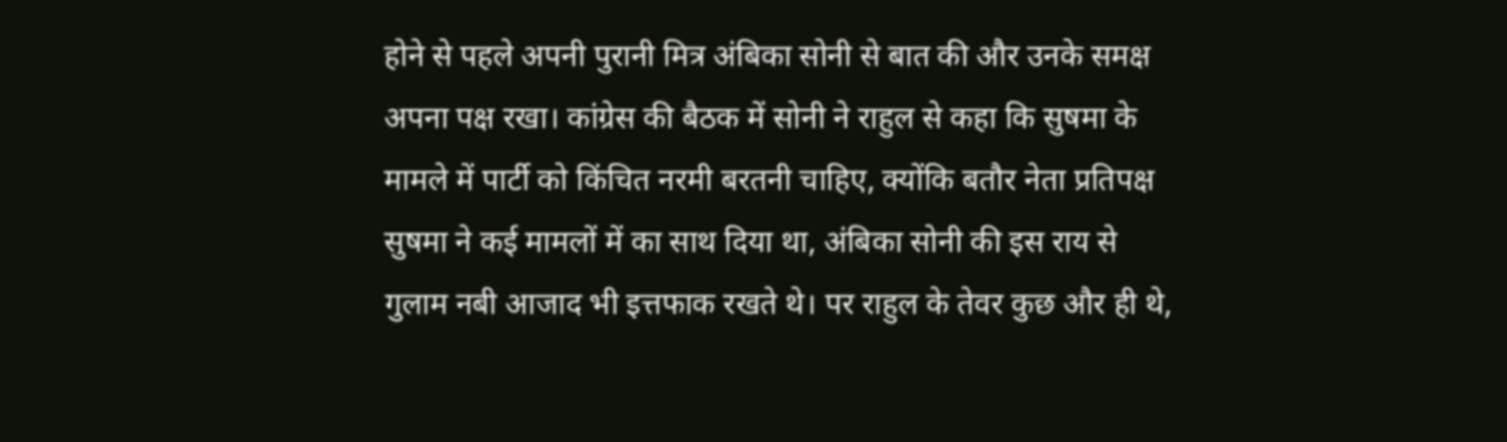होने से पहले अपनी पुरानी मित्र अंबिका सोनी से बात की और उनके समक्ष अपना पक्ष रखा। कांग्रेस की बैठक में सोनी ने राहुल से कहा कि सुषमा के मामले में पार्टी को किंचित नरमी बरतनी चाहिए, क्योंकि बतौर नेता प्रतिपक्ष सुषमा ने कई मामलों में का साथ दिया था, अंबिका सोनी की इस राय से गुलाम नबी आजाद भी इत्तफाक रखते थे। पर राहुल के तेवर कुछ और ही थे,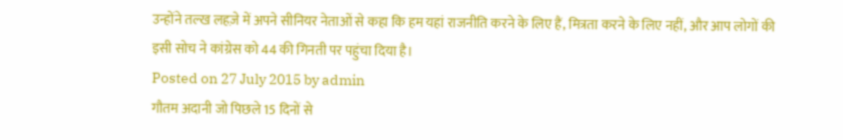उन्होंने तल्ख लहज़े में अपने सीनियर नेताओं से कहा कि हम यहां राजनीति करने के लिए हैं, मित्रता करने के लिए नहीं, और आप लोगों की इसी सोच ने कांग्रेस को 44 की गिनती पर पहुंचा दिया है।
Posted on 27 July 2015 by admin
गौतम अदानी जो पिछले 15 दिनों से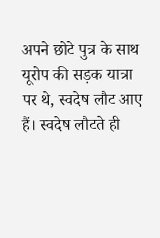अपने छोटे पुत्र के साथ यूरोप की सड़क यात्रा पर थे, स्वदेष लौट आए हैं। स्वदेष लौटते ही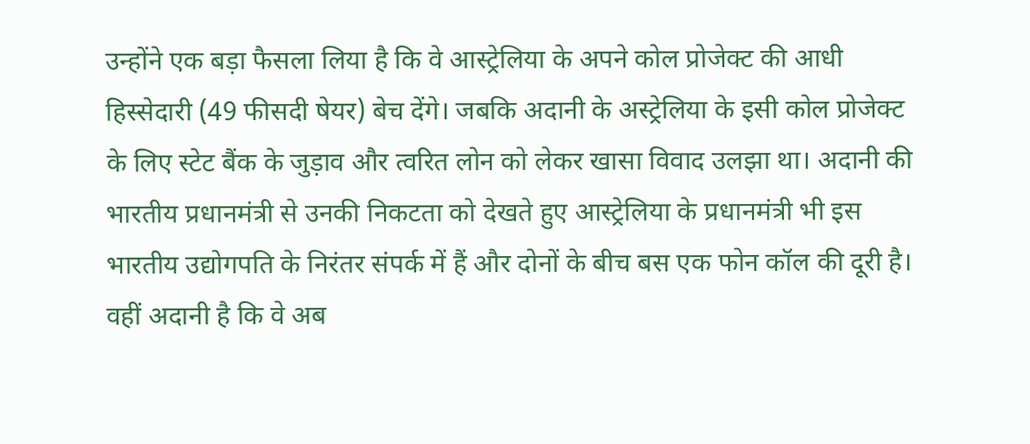उन्होंने एक बड़ा फैसला लिया है कि वे आस्ट्रेलिया के अपने कोल प्रोजेक्ट की आधी हिस्सेदारी (49 फीसदी षेयर) बेच देंगे। जबकि अदानी के अस्ट्रेलिया के इसी कोल प्रोजेक्ट के लिए स्टेट बैंक के जुड़ाव और त्वरित लोन को लेकर खासा विवाद उलझा था। अदानी की भारतीय प्रधानमंत्री से उनकी निकटता को देखते हुए आस्ट्रेलिया के प्रधानमंत्री भी इस भारतीय उद्योगपति के निरंतर संपर्क में हैं और दोनों के बीच बस एक फोन कॉल की दूरी है। वहीं अदानी है कि वे अब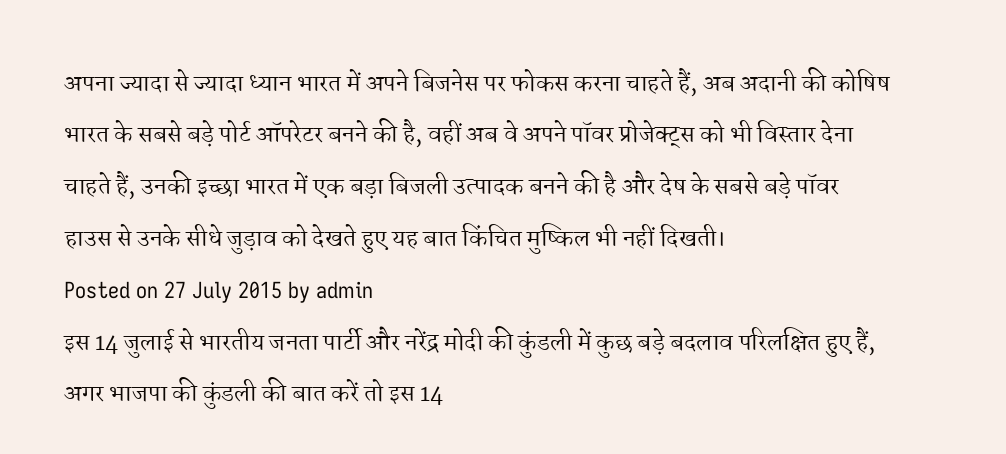अपना ज्यादा से ज्यादा ध्यान भारत में अपने बिजनेस पर फोकस करना चाहते हैं, अब अदानी की कोषिष भारत के सबसे बड़े पोर्ट ऑपरेटर बनने की है, वहीं अब वे अपने पॉवर प्रोजेक्ट्स को भी विस्तार देना चाहते हैं, उनकी इच्छा भारत में एक बड़ा बिजली उत्पादक बनने की है और देष के सबसे बड़े पॉवर हाउस से उनके सीधे जुड़ाव को देखते हुए यह बात किंचित मुष्किल भी नहीं दिखती।
Posted on 27 July 2015 by admin
इस 14 जुलाई से भारतीय जनता पार्टी और नरेंद्र मोदी की कुंडली में कुछ बड़े बदलाव परिलक्षित हुए हैं, अगर भाजपा की कुंडली की बात करें तो इस 14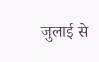जुलाई से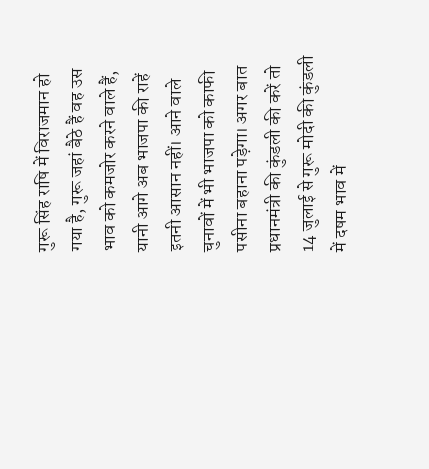गुरू सिंह राषि में विराजमान हो गया है, गुरू जहां बैठे हैं वह उस भाव को कमजोर करने वाले हैं, यानी आगे अब भाजपा की राहें इतनी आसान नहीं। आने वाले चुनावों में भी भाजपा को काफी पसीना बहाना पड़ेगा। अगर बात प्रधानमंत्री की कुंडली की करें तो 14 जुलाई से गुरू मोदी की कुंडली में दषम भाव में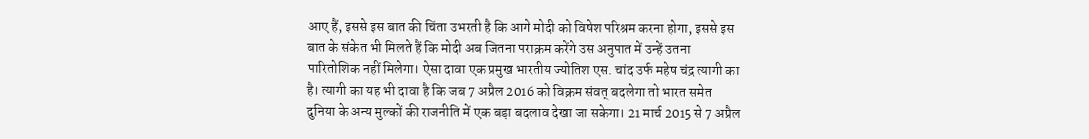आए हैं, इससे इस बात की चिंता उभरती है कि आगे मोदी को विषेश परिश्रम करना होगा, इससे इस बात के संकेत भी मिलते हैं कि मोदी अब जितना पराक्रम करेंगे उस अनुपात में उन्हें उतना पारितोशिक नहीं मिलेगा। ऐसा दावा एक प्रमुख भारतीय ज्योतिश एस. चांद उर्फ महेष चंद्र त्यागी का है। त्यागी का यह भी दावा है कि जब 7 अप्रैल 2016 को विक्रम संवत् बदलेगा तो भारत समेत दुनिया के अन्य मुल्कों की राजनीति में एक बड़ा बदलाव देखा जा सकेगा। 21 मार्च 2015 से 7 अप्रैल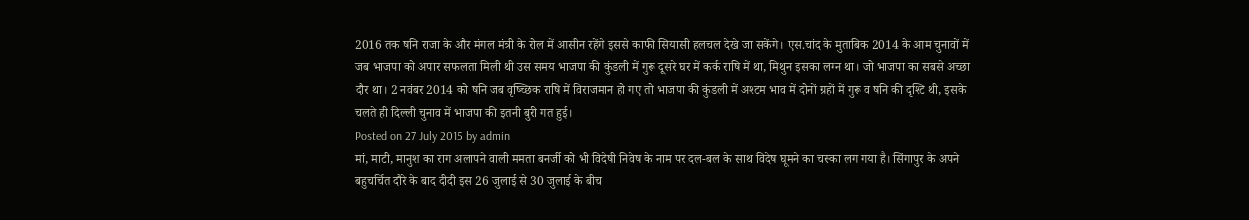2016 तक षनि राजा के और मंगल मंत्री के रोल में आसीन रहेंगे इससे काफी सियासी हलचल देखे जा सकेंगे। एस.चांद के मुताबिक 2014 के आम चुनावों में जब भाजपा को अपार सफलता मिली थी उस समय भाजपा की कुंडली में गुरू दूसरे घर में कर्क राषि में था, मिथुन इसका लग्न था। जो भाजपा का सबसे अच्छा दौर था। 2 नवंबर 2014 को षनि जब वृष्च्छिक राषि में विराजमान हो गए तो भाजपा की कुंडली में अश्टम भाव में दोनों ग्रहों में गुरू व षनि की दृश्टि थी, इसके चलते ही दिल्ली चुनाव में भाजपा की इतनी बुरी गत हुई।
Posted on 27 July 2015 by admin
मां, माटी, मानुश का राग अलापने वाली ममता बनर्जी को भी विदेषी निवेष के नाम पर दल-बल के साथ विदेष घूमने का चस्का लग गया है। सिंगापुर के अपने बहुचर्चित दौरे के बाद दीदी इस 26 जुलाई से 30 जुलाई के बीच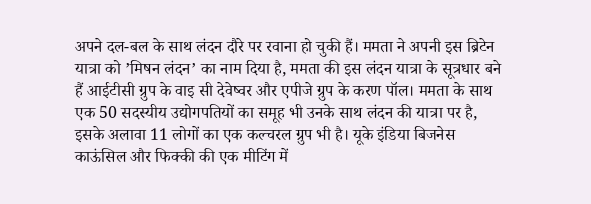अपने दल-बल के साथ लंदन दौरे पर रवाना हो चुकी हैं। ममता ने अपनी इस ब्रिटेन यात्रा को ’मिषन लंदन’ का नाम दिया है, ममता की इस लंदन यात्रा के सूत्रधार बने हैं आईटीसी ग्रुप के वाइ सी देवेष्वर और एपीजे ग्रुप के करण पॉल। ममता के साथ एक 50 सदस्यीय उद्योगपतियों का समूह भी उनके साथ लंदन की यात्रा पर है, इसके अलावा 11 लोगों का एक कल्चरल ग्रुप भी है। यूके इंडिया बिजनेस काऊंसिल और फिक्की की एक मीटिंग में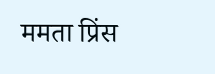ममता प्रिंस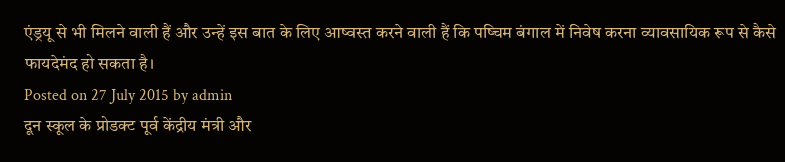एंड्रयू से भी मिलने वाली हैं और उन्हें इस बात के लिए आष्वस्त करने वाली हैं कि पष्चिम बंगाल में निवेष करना व्यावसायिक रूप से कैसे फायदेमंद हो सकता है।
Posted on 27 July 2015 by admin
दून स्कूल के प्रोडक्ट पूर्व केंद्रीय मंत्री और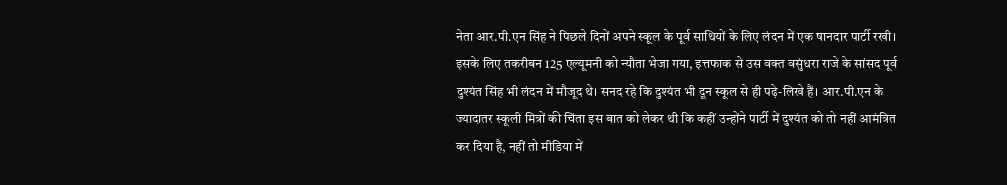नेता आर.पी.एन सिंह ने पिछले दिनों अपने स्कूल के पूर्व साथियों के लिए लंदन में एक षानदार पार्टी रखी। इसके लिए तकरीबन 125 एल्यूमनी को न्यौता भेजा गया, इत्तफाक से उस वक्त वसुंधरा राजे के सांसद पूर्व दुश्यंत सिंह भी लंदन में मौजूद थे। सनद रहे कि दुश्यंत भी दून स्कूल से ही पढ़े-लिखे हैं। आर.पी.एन के ज्यादातर स्कूली मित्रों की चिंता इस बात को लेकर थी कि कहीं उन्होंने पार्टी में दुश्यंत को तो नहीं आमंत्रित कर दिया है, नहीं तो मीडिया में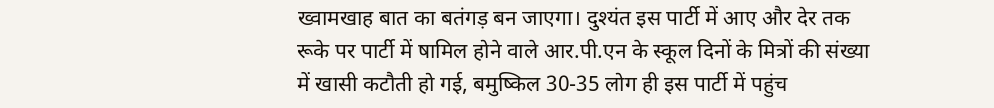ख्वामखाह बात का बतंगड़ बन जाएगा। दुश्यंत इस पार्टी में आए और देर तक रूके पर पार्टी में षामिल होने वाले आर.पी.एन के स्कूल दिनों के मित्रों की संख्या में खासी कटौती हो गई, बमुष्किल 30-35 लोग ही इस पार्टी में पहुंच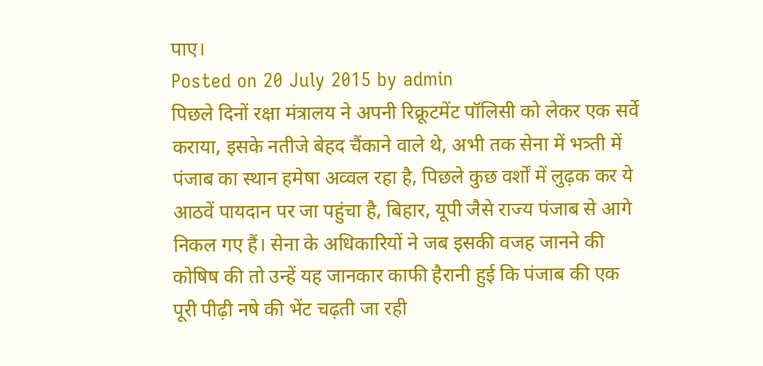पाए।
Posted on 20 July 2015 by admin
पिछले दिनों रक्षा मंत्रालय ने अपनी रिक्रूटमेंट पॉलिसी को लेकर एक सर्वे कराया, इसके नतीजे बेहद चैंकाने वाले थे, अभी तक सेना में भत्र्ती में पंजाब का स्थान हमेषा अव्वल रहा है, पिछले कुछ वर्शों में लुढ़क कर ये आठवें पायदान पर जा पहुंचा है, बिहार, यूपी जैसे राज्य पंजाब से आगे निकल गए हैं। सेना के अधिकारियों ने जब इसकी वजह जानने की कोषिष की तो उन्हें यह जानकार काफी हैरानी हुई कि पंजाब की एक पूरी पीढ़ी नषे की भेंट चढ़ती जा रही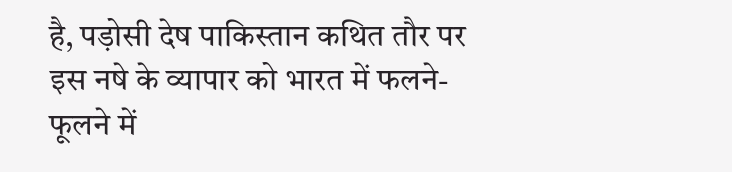है, पड़ोसी देष पाकिस्तान कथित तौर पर इस नषे के व्यापार को भारत में फलने-फूलने में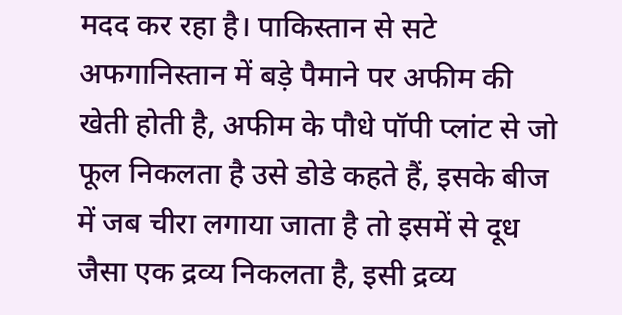मदद कर रहा है। पाकिस्तान से सटे अफगानिस्तान में बड़े पैमाने पर अफीम की खेती होती है, अफीम के पौधे पॉपी प्लांट से जो फूल निकलता है उसे डोडे कहते हैं, इसके बीज में जब चीरा लगाया जाता है तो इसमें से दूध जैसा एक द्रव्य निकलता है, इसी द्रव्य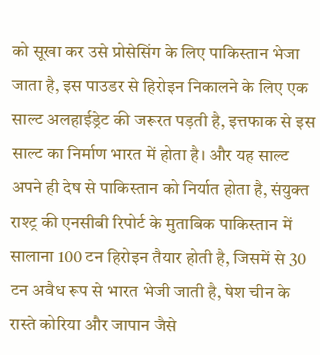को सूखा कर उसे प्रोसेसिंग के लिए पाकिस्तान भेजा जाता है, इस पाउडर से हिरोइन निकालने के लिए एक साल्ट अलहाईड्रेट की जरूरत पड़ती है, इत्तफाक से इस साल्ट का निर्माण भारत में होता है। और यह साल्ट अपने ही देष से पाकिस्तान को निर्यात होता है, संयुक्त राश्ट्र की एनसीबी रिपोर्ट के मुताबिक पाकिस्तान में सालाना 100 टन हिरोइन तैयार होती है, जिसमें से 30 टन अवैध रूप से भारत भेजी जाती है, षेश चीन के रास्ते कोरिया और जापान जैसे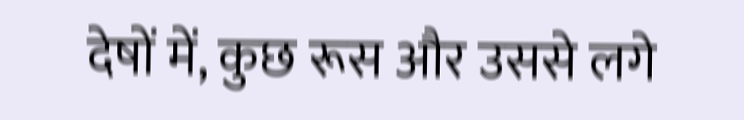देषों में, कुछ रूस और उससे लगे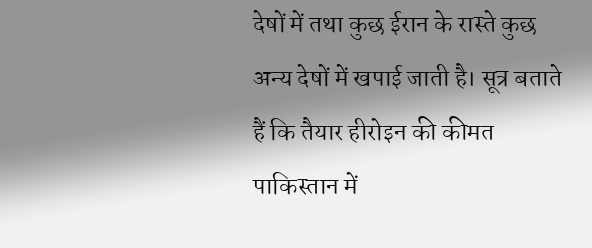देषों में तथा कुछ ईरान के रास्ते कुछ अन्य देषों में खपाई जाती है। सूत्र बताते हैं कि तैयार हीरोइन की कीमत पाकिस्तान में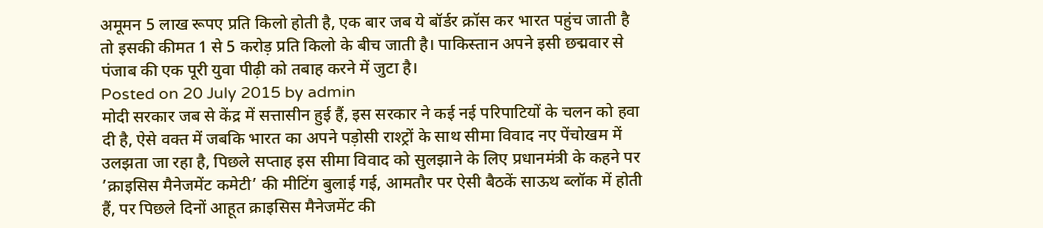अमूमन 5 लाख रूपए प्रति किलो होती है, एक बार जब ये बॉर्डर क्रॉस कर भारत पहुंच जाती है तो इसकी कीमत 1 से 5 करोड़ प्रति किलो के बीच जाती है। पाकिस्तान अपने इसी छद्मवार से पंजाब की एक पूरी युवा पीढ़ी को तबाह करने में जुटा है।
Posted on 20 July 2015 by admin
मोदी सरकार जब से केंद्र में सत्तासीन हुई हैं, इस सरकार ने कई नई परिपाटियों के चलन को हवा दी है, ऐसे वक्त में जबकि भारत का अपने पड़ोसी राश्ट्रों के साथ सीमा विवाद नए पेंचोखम में उलझता जा रहा है, पिछले सप्ताह इस सीमा विवाद को सुलझाने के लिए प्रधानमंत्री के कहने पर ’क्राइसिस मैनेजमेंट कमेटी’ की मीटिंग बुलाई गई, आमतौर पर ऐसी बैठकें साऊथ ब्लॉक में होती हैं, पर पिछले दिनों आहूत क्राइसिस मैनेजमेंट की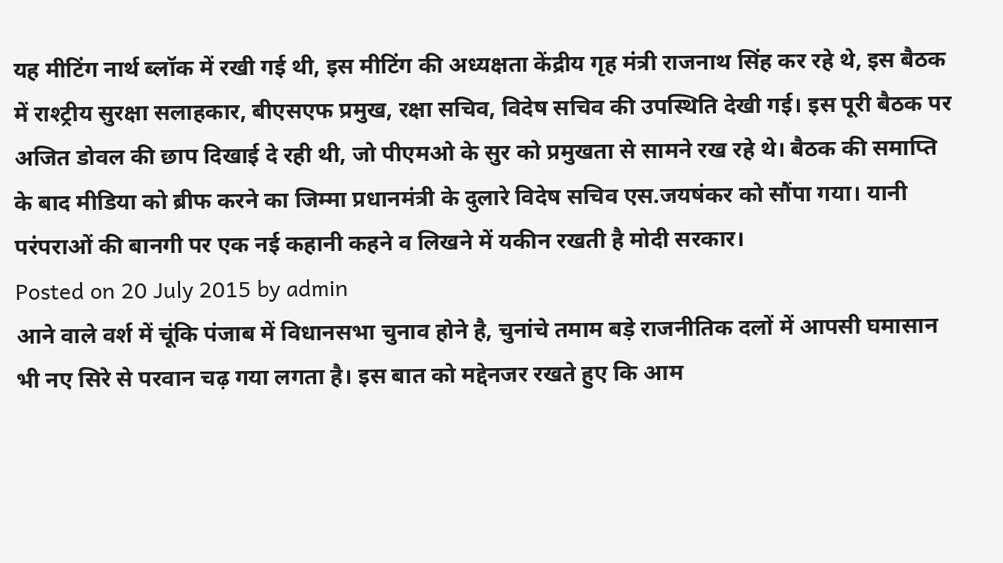यह मीटिंग नार्थ ब्लॉक में रखी गई थी, इस मीटिंग की अध्यक्षता केंद्रीय गृह मंत्री राजनाथ सिंह कर रहे थे, इस बैठक में राश्ट्रीय सुरक्षा सलाहकार, बीएसएफ प्रमुख, रक्षा सचिव, विदेष सचिव की उपस्थिति देखी गई। इस पूरी बैठक पर अजित डोवल की छाप दिखाई दे रही थी, जो पीएमओ के सुर को प्रमुखता से सामने रख रहे थे। बैठक की समाप्ति के बाद मीडिया को ब्रीफ करने का जिम्मा प्रधानमंत्री के दुलारे विदेष सचिव एस.जयषंकर को सौंपा गया। यानी परंपराओं की बानगी पर एक नई कहानी कहने व लिखने में यकीन रखती है मोदी सरकार।
Posted on 20 July 2015 by admin
आने वाले वर्श में चूंकि पंजाब में विधानसभा चुनाव होने है, चुनांचे तमाम बड़े राजनीतिक दलों में आपसी घमासान भी नए सिरे से परवान चढ़ गया लगता है। इस बात को मद्देनजर रखते हुए कि आम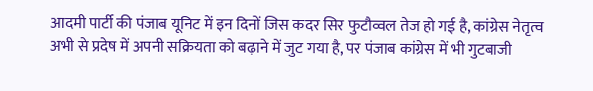आदमी पार्टी की पंजाब यूनिट में इन दिनों जिस कदर सिर फुटौव्वल तेज हो गई है, कांग्रेस नेतृत्व अभी से प्रदेष में अपनी सक्रियता को बढ़ाने में जुट गया है, पर पंजाब कांग्रेस में भी गुटबाजी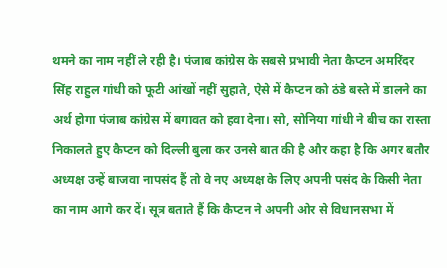थमने का नाम नहीं ले रही है। पंजाब कांग्रेस के सबसे प्रभावी नेता कैप्टन अमरिंदर सिंह राहुल गांधी को फूटी आंखों नहीं सुहाते, ऐसे में कैप्टन को ठंडे बस्ते में डालने का अर्थ होगा पंजाब कांग्रेस में बगावत को हवा देना। सो, सोनिया गांधी ने बीच का रास्ता निकालते हुए कैप्टन को दिल्ली बुला कर उनसे बात की है और कहा है कि अगर बतौर अध्यक्ष उन्हें बाजवा नापसंद हैं तो वे नए अध्यक्ष के लिए अपनी पसंद के किसी नेता का नाम आगे कर दें। सूत्र बताते हैं कि कैप्टन ने अपनी ओर से विधानसभा में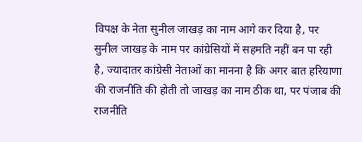विपक्ष के नेता सुनील जाखड़ का नाम आगे कर दिया है, पर सुनील जाखड़ के नाम पर कांग्रेसियों में सहमति नहीं बन पा रही है, ज्यादातर कांग्रेसी नेताओं का मानना है कि अगर बात हरियाणा की राजनीति की होती तो जाखड़ का नाम ठीक था, पर पंजाब की राजनीति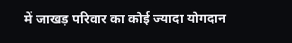में जाखड़ परिवार का कोई ज्यादा योगदान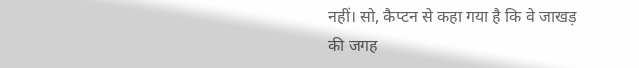नहीं। सो, कैप्टन से कहा गया है कि वे जाखड़ की जगह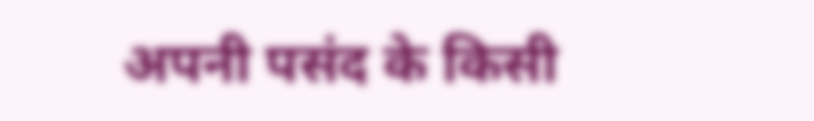अपनी पसंद के किसी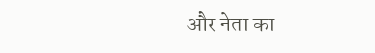और नेता का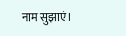नाम सुझाएं।